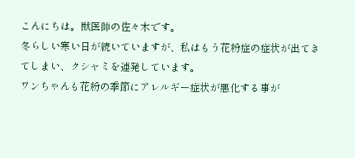こんにちは。獣医師の佐々木です。
冬らしい寒い日が続いていますが、私はもう花粉症の症状が出てきてしまい、クシャミを連発しています。
ワンちゃんも花粉の季節にアレルギー症状が悪化する事が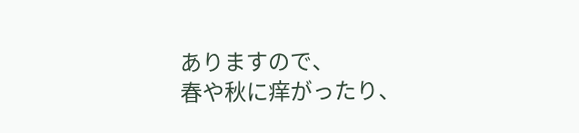ありますので、
春や秋に痒がったり、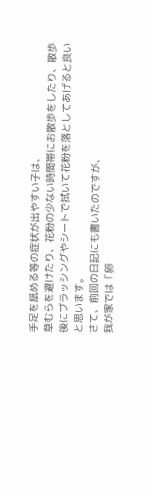手足を舐める等の症状が出やすい子は、
草むらを避けたり、花粉の少ない時間帯にお散歩をしたり、散歩後にブラッシングやシートで拭いて花粉を落としてあげると良いと思います。
さて、前回の日記にも書いたのですが、
我が家では「卵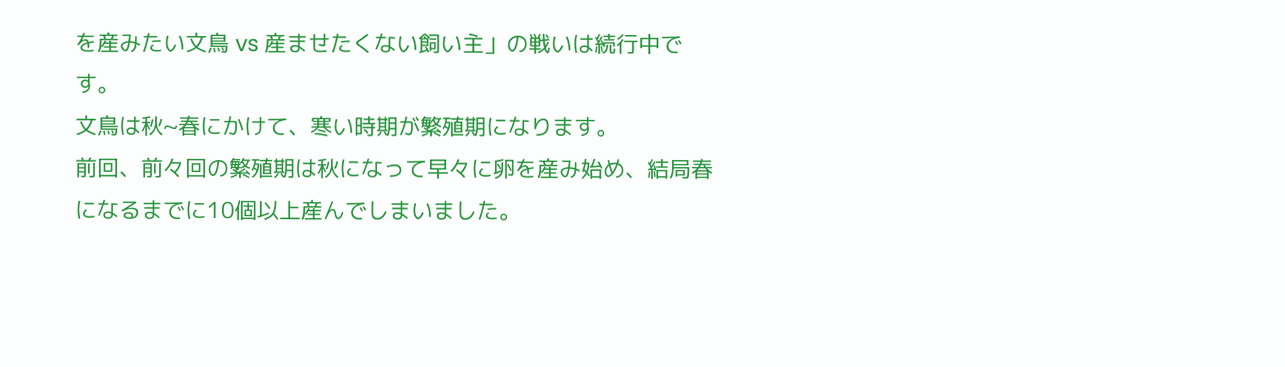を産みたい文鳥 vs 産ませたくない飼い主」の戦いは続行中です。
文鳥は秋~春にかけて、寒い時期が繁殖期になります。
前回、前々回の繁殖期は秋になって早々に卵を産み始め、結局春になるまでに10個以上産んでしまいました。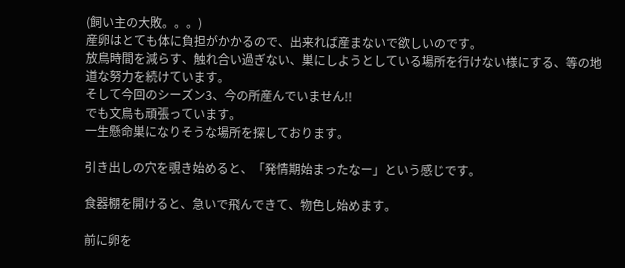(飼い主の大敗。。。)
産卵はとても体に負担がかかるので、出来れば産まないで欲しいのです。
放鳥時間を減らす、触れ合い過ぎない、巣にしようとしている場所を行けない様にする、等の地道な努力を続けています。
そして今回のシーズン3、今の所産んでいません!!
でも文鳥も頑張っています。
一生懸命巣になりそうな場所を探しております。

引き出しの穴を覗き始めると、「発情期始まったなー」という感じです。

食器棚を開けると、急いで飛んできて、物色し始めます。

前に卵を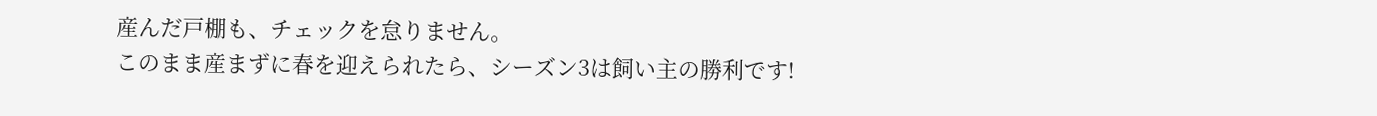産んだ戸棚も、チェックを怠りません。
このまま産まずに春を迎えられたら、シーズン3は飼い主の勝利です!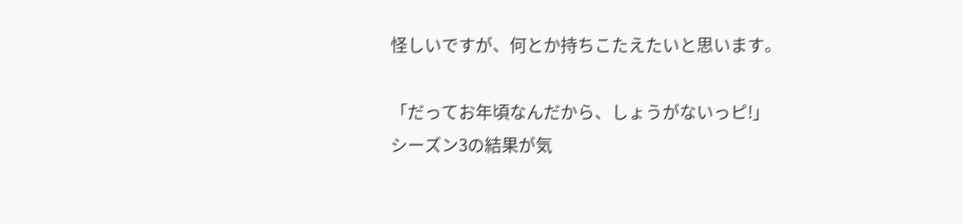怪しいですが、何とか持ちこたえたいと思います。

「だってお年頃なんだから、しょうがないっピ!」
シーズン3の結果が気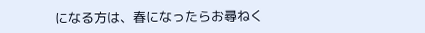になる方は、春になったらお尋ねく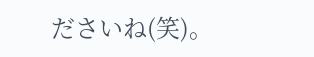ださいね(笑)。